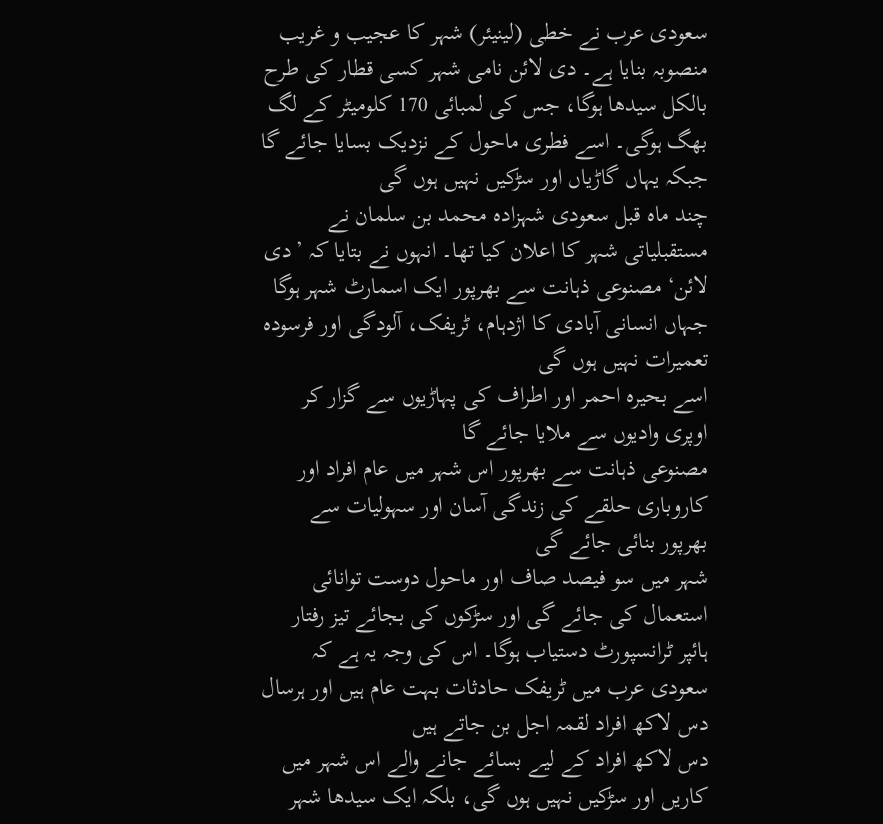سعودی عرب نے خطی (لینیئر) شہر کا عجیب و غریب منصوبہ بنایا ہے۔ دی لائن نامی شہر کسی قطار کی طرح بالکل سیدھا ہوگا، جس کی لمبائی 170 کلومیٹر کے لگ بھگ ہوگی۔ اسے فطری ماحول کے نزدیک بسایا جائے گا جبکہ یہاں گاڑیاں اور سڑکیں نہیں ہوں گی
چند ماہ قبل سعودی شہزادہ محمد بن سلمان نے مستقبلیاتی شہر کا اعلان کیا تھا۔ انہوں نے بتایا کہ ’دی لائن‘ مصنوعی ذہانت سے بھرپور ایک اسمارٹ شہر ہوگا جہاں انسانی آبادی کا اژدہام، ٹریفک، آلودگی اور فرسودہ تعمیرات نہیں ہوں گی
اسے بحیرہ احمر اور اطراف کی پہاڑیوں سے گزار کر اوپری وادیوں سے ملایا جائے گا
مصنوعی ذہانت سے بھرپور اس شہر میں عام افراد اور کاروباری حلقے کی زندگی آسان اور سہولیات سے بھرپور بنائی جائے گی
شہر میں سو فیصد صاف اور ماحول دوست توانائی استعمال کی جائے گی اور سڑکوں کی بجائے تیز رفتار ہائپر ٹرانسپورٹ دستیاب ہوگا۔ اس کی وجہ یہ ہے کہ سعودی عرب میں ٹریفک حادثات بہت عام ہیں اور ہرسال دس لاکھ افراد لقمہ اجل بن جاتے ہیں
دس لاکھ افراد کے لیے بسائے جانے والے اس شہر میں کاریں اور سڑکیں نہیں ہوں گی، بلکہ ایک سیدھا شہر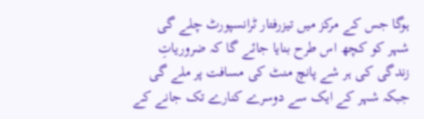ہوگا جس کے مرکز میں تیزرفتار ٹرانسپورٹ چلے گی
شہر کو کچھ اس طرح بنایا جائے گا کہ ضروریاتِ زندگی کی ہر شے پانچ منٹ کی مسافت پر ملے گی جبکہ شہر کے ایک سے دوسرے کنارے تک جانے کے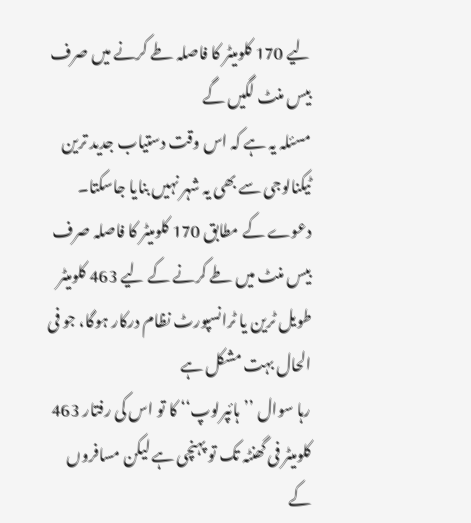لیے 170 کلومیٹر کا فاصلہ طے کرنے میں صرف بیس منٹ لگیں گے
مسئلہ یہ ہے کہ اس وقت دستیاب جدید ترین ٹیکنالوجی سے بھی یہ شہر نہیں بنایا جاسکتا۔ دعوے کے مطابق 170 کلومیٹر کا فاصلہ صرف بیس منٹ میں طے کرنے کے لیے 463 کلومیٹر طویل ٹرین یا ٹرانسپورٹ نظام درکار ہوگا، جو فی الحال بہت مشکل ہے
رہا سوال ’’ہائپرلوپ‘‘ کا تو اس کی رفتار 463 کلومیٹر فی گھنٹہ تک تو پہنچی ہے لیکن مسافروں کے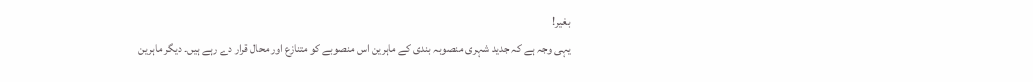بغیر!
یہی وجہ ہے کہ جدید شہری منصوبہ بندی کے ماہرین اس منصوبے کو متنازع اور محال قرار دے رہے ہیں۔ دیگر ماہرین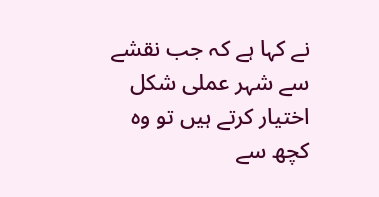نے کہا ہے کہ جب نقشے سے شہر عملی شکل اختیار کرتے ہیں تو وہ کچھ سے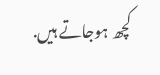کچھ ہوجاتے ہیں.